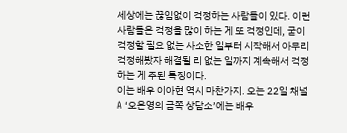세상에는 끊임없이 걱정하는 사람들이 있다. 이런 사람들은 걱정을 많이 하는 게 또 걱정인데, 굳이 걱정할 필요 없는 사소한 일부터 시작해서 아무리 걱정해봤자 해결될 리 없는 일까지 계속해서 걱정하는 게 주된 특징이다.
이는 배우 이아현 역시 마찬가지. 오는 22일 채널A ‘오은영의 금쪽 상담소’에는 배우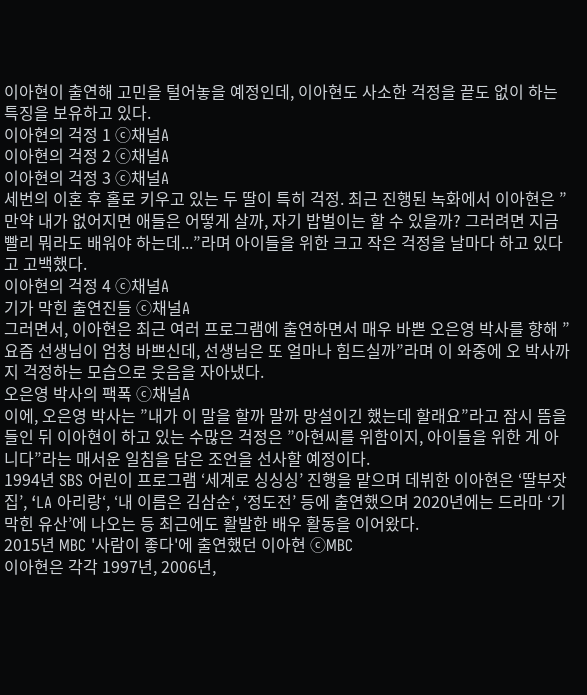이아현이 출연해 고민을 털어놓을 예정인데, 이아현도 사소한 걱정을 끝도 없이 하는 특징을 보유하고 있다.
이아현의 걱정 1 ⓒ채널A
이아현의 걱정 2 ⓒ채널A
이아현의 걱정 3 ⓒ채널A
세번의 이혼 후 홀로 키우고 있는 두 딸이 특히 걱정. 최근 진행된 녹화에서 이아현은 ”만약 내가 없어지면 애들은 어떻게 살까, 자기 밥벌이는 할 수 있을까? 그러려면 지금 빨리 뭐라도 배워야 하는데...”라며 아이들을 위한 크고 작은 걱정을 날마다 하고 있다고 고백했다.
이아현의 걱정 4 ⓒ채널A
기가 막힌 출연진들 ⓒ채널A
그러면서, 이아현은 최근 여러 프로그램에 출연하면서 매우 바쁜 오은영 박사를 향해 ”요즘 선생님이 엄청 바쁘신데, 선생님은 또 얼마나 힘드실까”라며 이 와중에 오 박사까지 걱정하는 모습으로 웃음을 자아냈다.
오은영 박사의 팩폭 ⓒ채널A
이에, 오은영 박사는 ”내가 이 말을 할까 말까 망설이긴 했는데 할래요”라고 잠시 뜸을 들인 뒤 이아현이 하고 있는 수많은 걱정은 ”아현씨를 위함이지, 아이들을 위한 게 아니다”라는 매서운 일침을 담은 조언을 선사할 예정이다.
1994년 SBS 어린이 프로그램 ‘세계로 싱싱싱’ 진행을 맡으며 데뷔한 이아현은 ‘딸부잣집’, ‘LA 아리랑‘, ‘내 이름은 김삼순‘, ‘정도전’ 등에 출연했으며 2020년에는 드라마 ‘기막힌 유산’에 나오는 등 최근에도 활발한 배우 활동을 이어왔다.
2015년 MBC '사람이 좋다'에 출연했던 이아현 ⓒMBC
이아현은 각각 1997년, 2006년,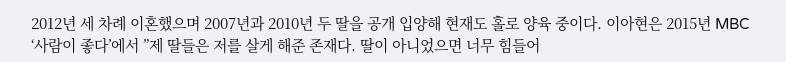2012년 세 차례 이혼했으며 2007년과 2010년 두 딸을 공개 입양해 현재도 홀로 양육 중이다. 이아현은 2015년 MBC ‘사람이 좋다’에서 ”제 딸들은 저를 살게 해준 존재다. 딸이 아니었으면 너무 힘들어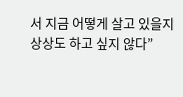서 지금 어떻게 살고 있을지 상상도 하고 싶지 않다”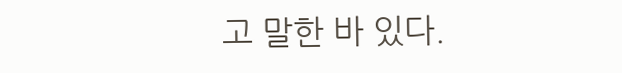고 말한 바 있다.